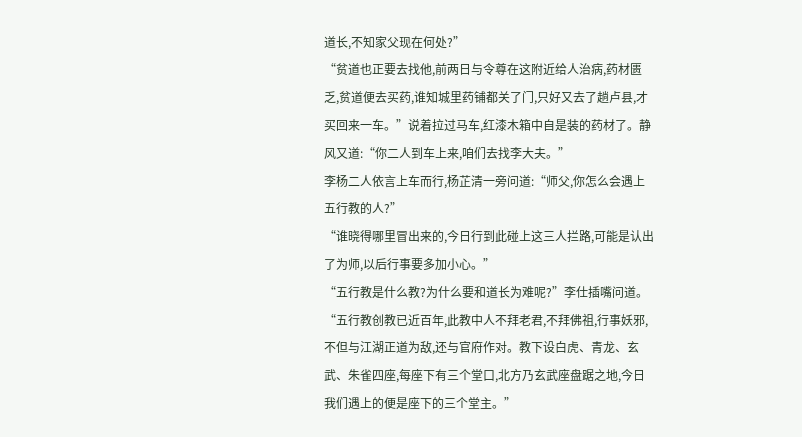道长,不知家父现在何处?”
“贫道也正要去找他,前两日与令尊在这附近给人治病,药材匮乏,贫道便去买药,谁知城里药铺都关了门,只好又去了趟卢县,才买回来一车。”说着拉过马车,红漆木箱中自是装的药材了。静风又道:“你二人到车上来,咱们去找李大夫。”
李杨二人依言上车而行,杨芷清一旁问道:“师父,你怎么会遇上五行教的人?”
“谁晓得哪里冒出来的,今日行到此碰上这三人拦路,可能是认出了为师,以后行事要多加小心。”
“五行教是什么教?为什么要和道长为难呢?”李仕插嘴问道。
“五行教创教已近百年,此教中人不拜老君,不拜佛祖,行事妖邪,不但与江湖正道为敌,还与官府作对。教下设白虎、青龙、玄武、朱雀四座,每座下有三个堂口,北方乃玄武座盘踞之地,今日我们遇上的便是座下的三个堂主。”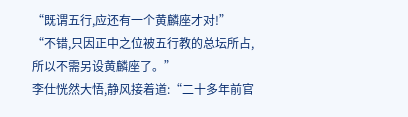“既谓五行,应还有一个黄麟座才对!”
“不错,只因正中之位被五行教的总坛所占,所以不需另设黄麟座了。”
李仕恍然大悟,静风接着道:“二十多年前官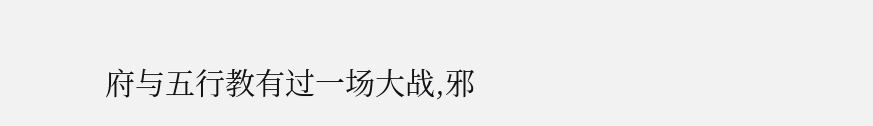府与五行教有过一场大战,邪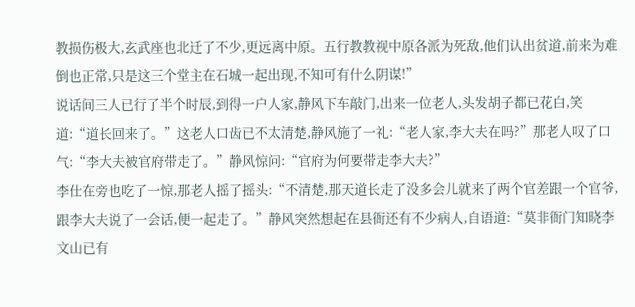教损伤极大,玄武座也北迁了不少,更远离中原。五行教教视中原各派为死敌,他们认出贫道,前来为难倒也正常,只是这三个堂主在石城一起出现,不知可有什么阴谋!”
说话间三人已行了半个时辰,到得一户人家,静风下车敲门,出来一位老人,头发胡子都已花白,笑道:“道长回来了。”这老人口齿已不太清楚,静风施了一礼:“老人家,李大夫在吗?”那老人叹了口气:“李大夫被官府带走了。”静风惊问:“官府为何要带走李大夫?”
李仕在旁也吃了一惊,那老人摇了摇头:“不清楚,那天道长走了没多会儿就来了两个官差跟一个官爷,跟李大夫说了一会话,便一起走了。”静风突然想起在县衙还有不少病人,自语道:“莫非衙门知晓李文山已有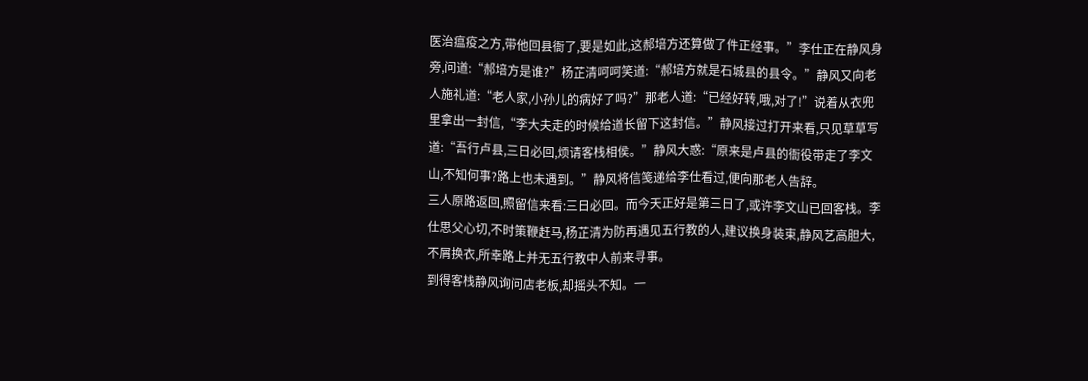医治瘟疫之方,带他回县衙了,要是如此,这郝培方还算做了件正经事。”李仕正在静风身旁,问道:“郝培方是谁?”杨芷清呵呵笑道:“郝培方就是石城县的县令。”静风又向老人施礼道:“老人家,小孙儿的病好了吗?”那老人道:“已经好转,哦,对了!”说着从衣兜里拿出一封信,“李大夫走的时候给道长留下这封信。”静风接过打开来看,只见草草写道:“吾行卢县,三日必回,烦请客栈相侯。”静风大惑:“原来是卢县的衙役带走了李文山,不知何事?路上也未遇到。”静风将信笺递给李仕看过,便向那老人告辞。
三人原路返回,照留信来看:三日必回。而今天正好是第三日了,或许李文山已回客栈。李仕思父心切,不时策鞭赶马,杨芷清为防再遇见五行教的人,建议换身装束,静风艺高胆大,不屑换衣,所幸路上并无五行教中人前来寻事。
到得客栈静风询问店老板,却摇头不知。一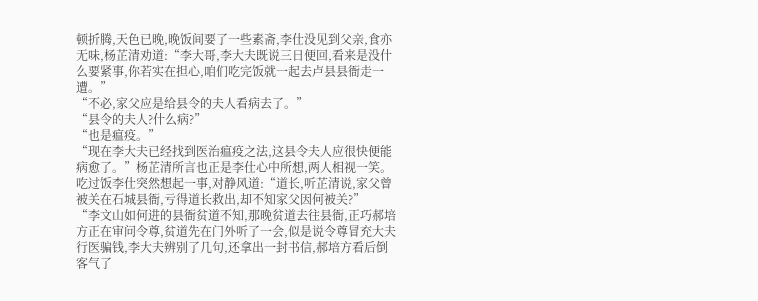顿折腾,天色已晚,晚饭间要了一些素斋,李仕没见到父亲,食亦无味,杨芷清劝道:“李大哥,李大夫既说三日便回,看来是没什么要紧事,你若实在担心,咱们吃完饭就一起去卢县县衙走一遭。”
“不必,家父应是给县令的夫人看病去了。”
“县令的夫人?什么病?”
“也是瘟疫。”
“现在李大夫已经找到医治瘟疫之法,这县令夫人应很快便能病愈了。”杨芷清所言也正是李仕心中所想,两人相视一笑。
吃过饭李仕突然想起一事,对静风道:“道长,听芷清说,家父曾被关在石城县衙,亏得道长救出,却不知家父因何被关?”
“李文山如何进的县衙贫道不知,那晚贫道去往县衙,正巧郝培方正在审问令尊,贫道先在门外听了一会,似是说令尊冒充大夫行医骗钱,李大夫辨别了几句,还拿出一封书信,郝培方看后倒客气了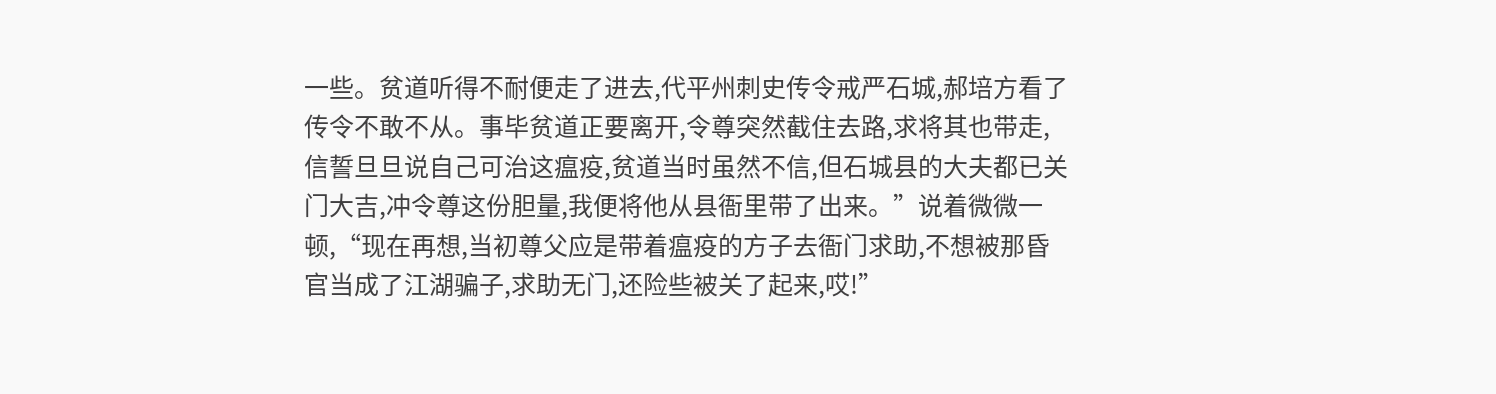一些。贫道听得不耐便走了进去,代平州刺史传令戒严石城,郝培方看了传令不敢不从。事毕贫道正要离开,令尊突然截住去路,求将其也带走,信誓旦旦说自己可治这瘟疫,贫道当时虽然不信,但石城县的大夫都已关门大吉,冲令尊这份胆量,我便将他从县衙里带了出来。”说着微微一顿,“现在再想,当初尊父应是带着瘟疫的方子去衙门求助,不想被那昏官当成了江湖骗子,求助无门,还险些被关了起来,哎!”